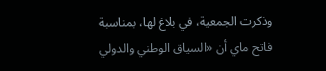وذكرت الجمعية، في بلاغ لها، بمناسبة فاتح ماي أن «السياق الوطني والدولي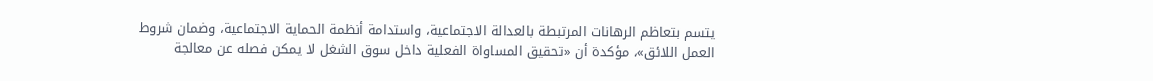يتسم بتعاظم الرهانات المرتبطة بالعدالة الاجتماعية، واستدامة أنظمة الحماية الاجتماعية، وضمان شروط العمل اللائق»، مؤكدة أن «تحقيق المساواة الفعلية داخل سوق الشغل لا يمكن فصله عن معالجة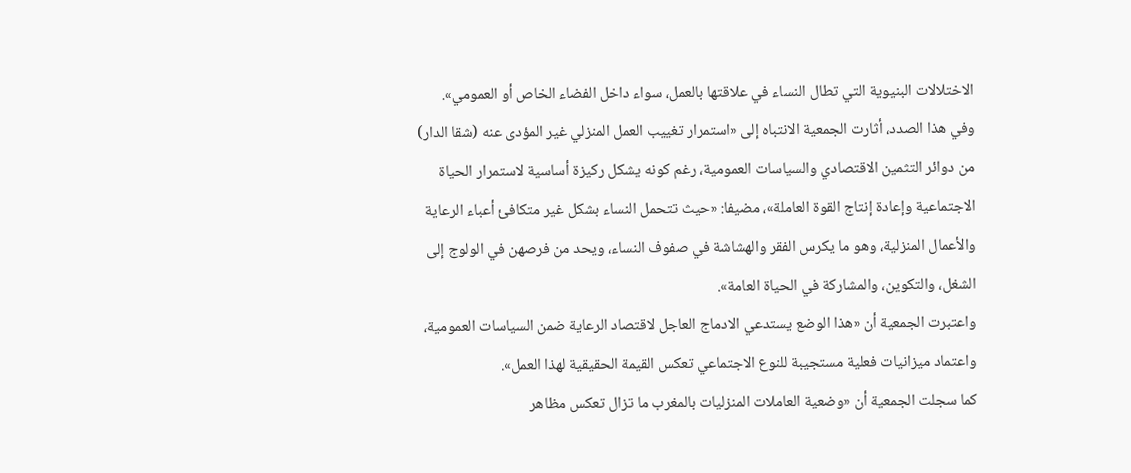الاختلالات البنيوية التي تطال النساء في علاقتها بالعمل، سواء داخل الفضاء الخاص أو العمومي».
وفي هذا الصدد، أثارت الجمعية الانتباه إلى «استمرار تغييب العمل المنزلي غير المؤدى عنه (شقا الدار) من دوائر التثمين الاقتصادي والسياسات العمومية، رغم كونه يشكل ركيزة أساسية لاستمرار الحياة الاجتماعية وإعادة إنتاج القوة العاملة»، مضيفا: «حيث تتحمل النساء بشكل غير متكافئ أعباء الرعاية والأعمال المنزلية، وهو ما يكرس الفقر والهشاشة في صفوف النساء، ويحد من فرصهن في الولوج إلى الشغل، والتكوين، والمشاركة في الحياة العامة».
واعتبرت الجمعية أن «هذا الوضع يستدعي الادماج العاجل لاقتصاد الرعاية ضمن السياسات العمومية، واعتماد ميزانيات فعلية مستجيبة للنوع الاجتماعي تعكس القيمة الحقيقية لهذا العمل».
كما سجلت الجمعية أن «وضعية العاملات المنزليات بالمغرب ما تزال تعكس مظاهر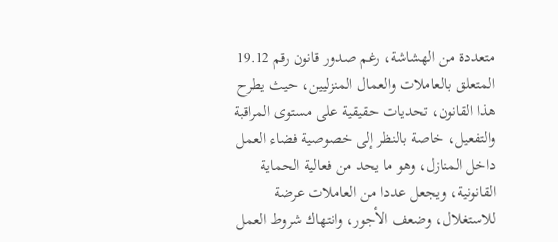متعددة من الهشاشة، رغم صدور قانون رقم 19.12 المتعلق بالعاملات والعمال المنزليين، حيث يطرح هذا القانون، تحديات حقيقية على مستوى المراقبة والتفعيل، خاصة بالنظر إلى خصوصية فضاء العمل داخل المنازل، وهو ما يحد من فعالية الحماية القانونية، ويجعل عددا من العاملات عرضة للاستغلال، وضعف الأجور، وانتهاك شروط العمل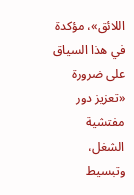اللائق»، مؤكدة في هذا السياق على ضرورة «تعزيز دور مفتشية الشغل، وتبسيط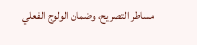مساطر التصريح، وضمان الولوج الفعلي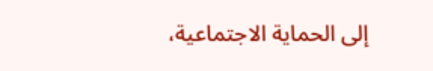إلى الحماية الاجتماعية،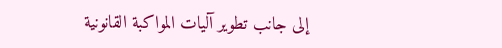إلى جانب تطوير آليات المواكبة القانونية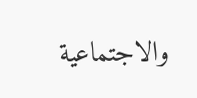والاجتماعية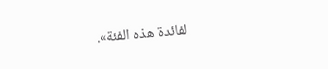لفائدة هذه الفئة».